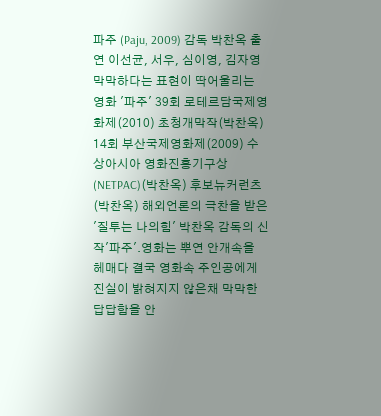파주 (Paju, 2009) 감독 박찬옥 출연 이선균, 서우, 심이영, 김자영 막막하다는 표현이 딱어울리는 영화 '파주' 39회 로테르담국제영화제(2010) 초청개막작(박찬옥) 14회 부산국제영화제(2009) 수상아시아 영화진흥기구상 (NETPAC)(박찬옥) 후보뉴커런츠(박찬옥) 해외언론의 극찬을 받은 '질투는 나의힘' 박찬옥 감독의 신작'파주'.영화는 뿌연 안개속을 헤매다 결국 영화속 주인공에게 진실이 밝혀지지 않은채 막막한 답답함을 안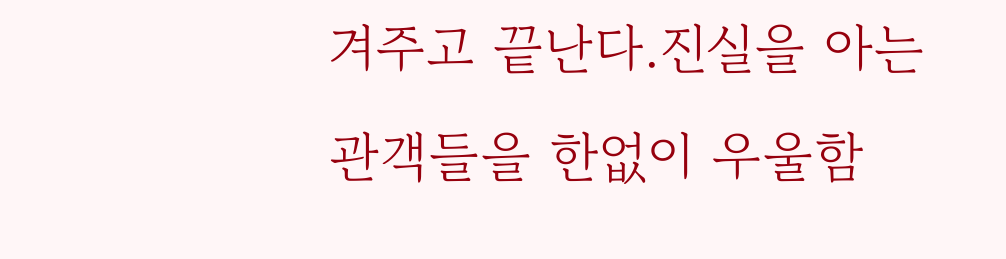겨주고 끝난다.진실을 아는 관객들을 한없이 우울함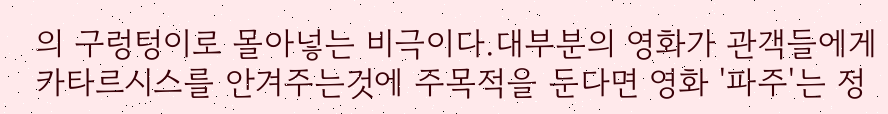의 구렁텅이로 몰아넣는 비극이다.대부분의 영화가 관객들에게 카타르시스를 안겨주는것에 주목적을 둔다면 영화 '파주'는 정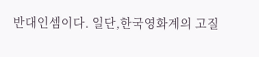반대인셈이다. 일단,한국영화계의 고질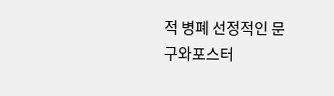적 병폐 선정적인 문구와포스터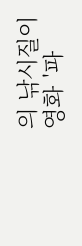의 낚시질이 영화 '파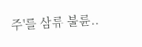주'를 삼류 불륜..